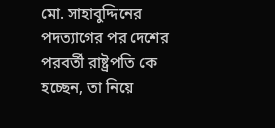মো. সাহাবুদ্দিনের পদত্যাগের পর দেশের পরবর্তী রাষ্ট্রপতি কে হচ্ছেন, তা নিয়ে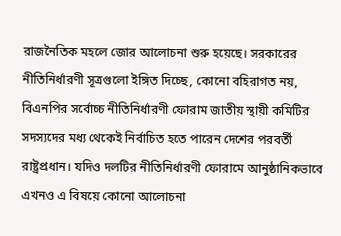রাজনৈতিক মহলে জোর আলোচনা শুরু হয়েছে। সরকারের নীতিনির্ধারণী সূত্রগুলো ইঙ্গিত দিচ্ছে, কোনো বহিরাগত নয়, বিএনপির সর্বোচ্চ নীতিনির্ধারণী ফোরাম জাতীয় স্থায়ী কমিটির সদস্যদের মধ্য থেকেই নির্বাচিত হতে পারেন দেশের পরবর্তী রাষ্ট্রপ্রধান। যদিও দলটির নীতিনির্ধারণী ফোরামে আনুষ্ঠানিকভাবে এখনও এ বিষয়ে কোনো আলোচনা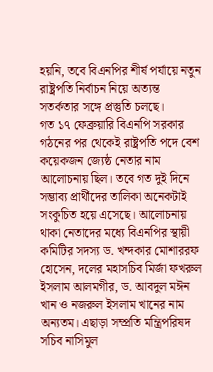হয়নি, তবে বিএনপির শীর্ষ পর্যায়ে নতুন রাষ্ট্রপতি নির্বাচন নিয়ে অত্যন্ত সতর্কতার সঙ্গে প্রস্তুতি চলছে।
গত ১৭ ফেব্রুয়ারি বিএনপি সরকার গঠনের পর থেকেই রাষ্ট্রপতি পদে বেশ কয়েকজন জ্যেষ্ঠ নেতার নাম আলোচনায় ছিল। তবে গত দুই দিনে সম্ভাব্য প্রার্থীদের তালিকা অনেকটাই সংকুচিত হয়ে এসেছে। আলোচনায় থাকা নেতাদের মধ্যে বিএনপির স্থায়ী কমিটির সদস্য ড. খন্দকার মোশাররফ হোসেন, দলের মহাসচিব মির্জা ফখরুল ইসলাম আলমগীর, ড. আবদুল মঈন খান ও নজরুল ইসলাম খানের নাম অন্যতম। এছাড়া সম্প্রতি মন্ত্রিপরিষদ সচিব নাসিমুল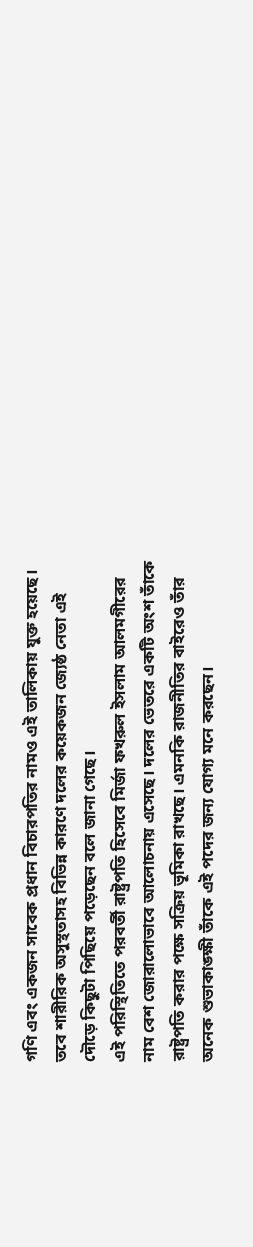গণি এবং একজন সাবেক প্রধান বিচারপতির নামও এই তালিকায় যুক্ত হয়েছে। তবে শারীরিক অসুস্থতাসহ বিভিন্ন কারণে দলের কয়েকজন জ্যেষ্ঠ নেতা এই দৌড়ে কিছুটা পিছিয়ে পড়েছেন বলে জানা গেছে।
এই পরিস্থিতিতে পরবর্তী রাষ্ট্রপতি হিসেবে মির্জা ফখরুল ইসলাম আলমগীরের নাম বেশ জোরালোভাবে আলোচনায় এসেছে। দলের ভেতরে একটি অংশ তাঁকে রাষ্ট্রপতি করার পক্ষে সক্রিয় ভূমিকা রাখছে। এমনকি রাজনীতির বাইরেও তাঁর অনেক শুভাকাঙ্ক্ষী তাঁকে এই পদের জন্য যোগ্য মনে করছেন।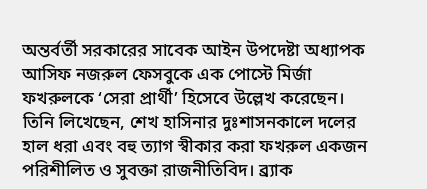অন্তর্বর্তী সরকারের সাবেক আইন উপদেষ্টা অধ্যাপক আসিফ নজরুল ফেসবুকে এক পোস্টে মির্জা ফখরুলকে ‘সেরা প্রার্থী’ হিসেবে উল্লেখ করেছেন। তিনি লিখেছেন, শেখ হাসিনার দুঃশাসনকালে দলের হাল ধরা এবং বহু ত্যাগ স্বীকার করা ফখরুল একজন পরিশীলিত ও সুবক্তা রাজনীতিবিদ। ব্র্যাক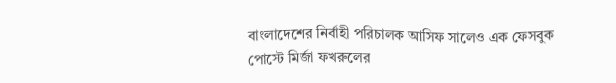বাংলাদেশের নির্বাহী পরিচালক আসিফ সালেও এক ফেসবুক পোস্টে মির্জা ফখরুলের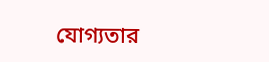যোগ্যতার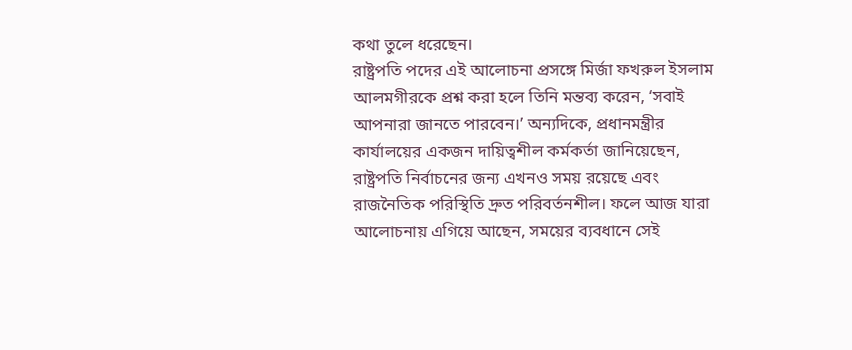কথা তুলে ধরেছেন।
রাষ্ট্রপতি পদের এই আলোচনা প্রসঙ্গে মির্জা ফখরুল ইসলাম আলমগীরকে প্রশ্ন করা হলে তিনি মন্তব্য করেন, ‘সবাই আপনারা জানতে পারবেন।’ অন্যদিকে, প্রধানমন্ত্রীর কার্যালয়ের একজন দায়িত্বশীল কর্মকর্তা জানিয়েছেন, রাষ্ট্রপতি নির্বাচনের জন্য এখনও সময় রয়েছে এবং রাজনৈতিক পরিস্থিতি দ্রুত পরিবর্তনশীল। ফলে আজ যারা আলোচনায় এগিয়ে আছেন, সময়ের ব্যবধানে সেই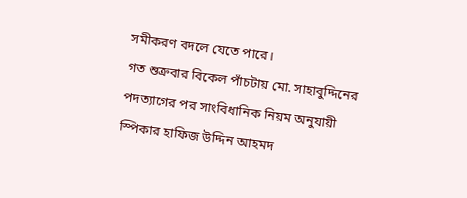সমীকরণ বদলে যেতে পারে।
গত শুক্রবার বিকেল পাঁচটায় মো. সাহাবুদ্দিনের পদত্যাগের পর সাংবিধানিক নিয়ম অনুযায়ী স্পিকার হাফিজ উদ্দিন আহমদ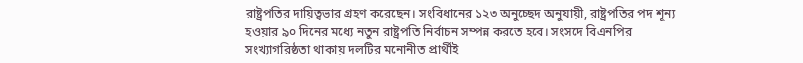রাষ্ট্রপতির দায়িত্বভার গ্রহণ করেছেন। সংবিধানের ১২৩ অনুচ্ছেদ অনুযায়ী, রাষ্ট্রপতির পদ শূন্য হওয়ার ৯০ দিনের মধ্যে নতুন রাষ্ট্রপতি নির্বাচন সম্পন্ন করতে হবে। সংসদে বিএনপির সংখ্যাগরিষ্ঠতা থাকায় দলটির মনোনীত প্রার্থীই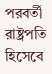পরবর্তী রাষ্ট্রপতি হিসেবে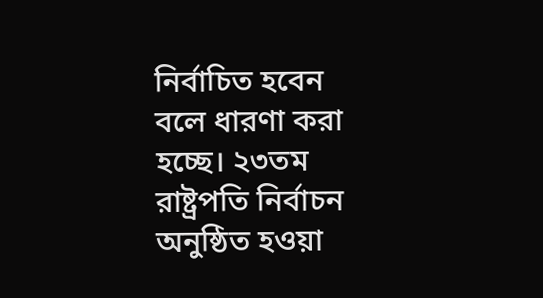নির্বাচিত হবেন বলে ধারণা করা হচ্ছে। ২৩তম রাষ্ট্রপতি নির্বাচন অনুষ্ঠিত হওয়া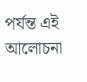পর্যন্ত এই আলোচনা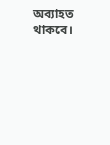অব্যাহত থাকবে।